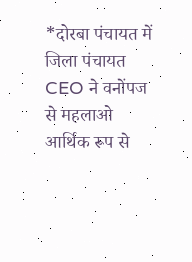*दोरबा पंचायत में जिला पंचायत CEO ने वनोंपज से महलाओ आर्थिक रूप से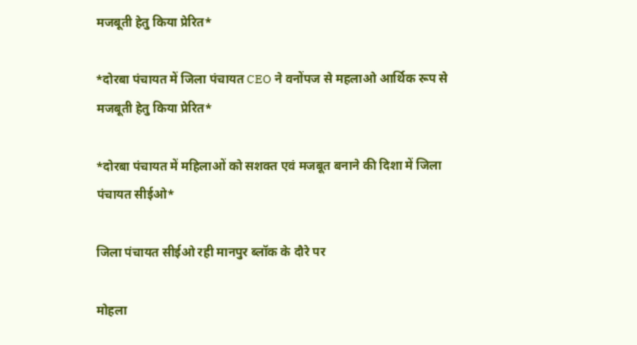मजबूती हेतु किया प्रेरित*

*दोरबा पंचायत में जिला पंचायत CEO ने वनोंपज से महलाओ आर्थिक रूप से मजबूती हेतु किया प्रेरित*

*दोरबा पंचायत में महिलाओं को सशक्त एवं मजबूत बनाने की दिशा में जिला पंचायत सीईओ*

जिला पंचायत सीईओ रही मानपुर ब्लॉक के दौरे पर

मोहला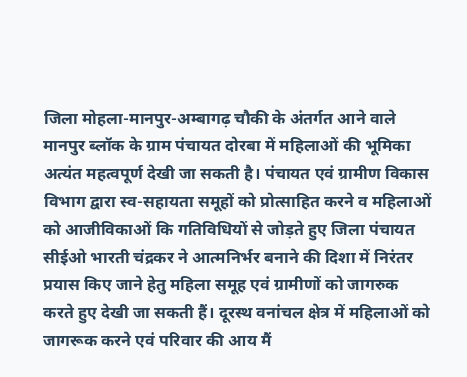जिला मोहला-मानपुर-अम्बागढ़ चौकी के अंतर्गत आने वाले मानपुर ब्लॉक के ग्राम पंचायत दोरबा में महिलाओं की भूमिका अत्यंत महत्वपूर्ण देखी जा सकती है। पंचायत एवं ग्रामीण विकास विभाग द्वारा स्व-सहायता समूहों को प्रोत्साहित करने व महिलाओं को आजीविकाओं कि गतिविधियों से जोड़ते हुए जिला पंचायत सीईओ भारती चंद्रकर ने आत्मनिर्भर बनाने की दिशा में निरंतर प्रयास किए जाने हेतु महिला समूह एवं ग्रामीणों को जागरुक करते हुए देखी जा सकती हैं। दूरस्थ वनांचल क्षेत्र में महिलाओं को जागरूक करने एवं परिवार की आय मैं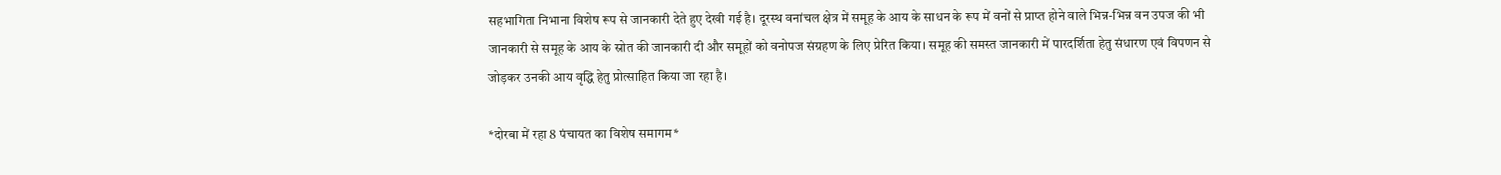सहभागिता निभाना विशेष रूप से जानकारी देते हुए देखी गई है। दूरस्थ वनांचल क्षेत्र में समूह के आय के साधन के रूप में वनों से प्राप्त होने वाले भिन्न-भिन्न वन उपज की भी जानकारी से समूह के आय के स्रोत की जानकारी दी और समूहों को वनोपज संग्रहण के लिए प्रेरित किया। समूह की समस्त जानकारी में पारदर्शिता हेतु संधारण एवं विपणन से जोड़कर उनकी आय वृद्धि हेतु प्रोत्साहित किया जा रहा है।

*दोरबा में रहा 8 पंचायत का विशेष समागम*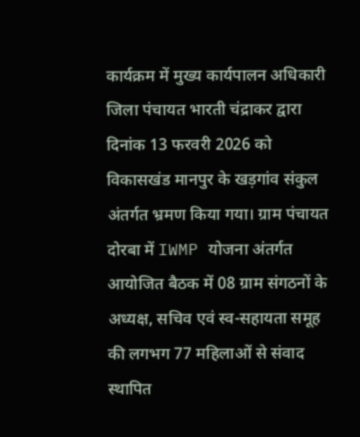कार्यक्रम में मुख्य कार्यपालन अधिकारी जिला पंचायत भारती चंद्राकर द्वारा दिनांक 13 फरवरी 2026 को विकासखंड मानपुर के खड़गांव संकुल अंतर्गत भ्रमण किया गया। ग्राम पंचायत दोरबा में IWMP योजना अंतर्गत आयोजित बैठक में 08 ग्राम संगठनों के अध्यक्ष, सचिव एवं स्व-सहायता समूह की लगभग 77 महिलाओं से संवाद स्थापित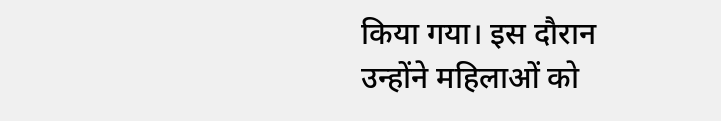किया गया। इस दौरान उन्होंने महिलाओं को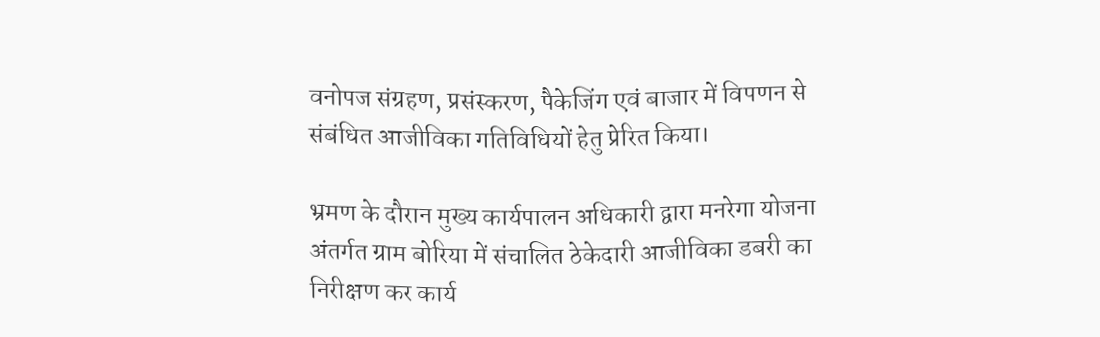वनोपज संग्रहण, प्रसंस्करण, पैकेजिंग एवं बाजार में विपणन से संबंधित आजीविका गतिविधियों हेतु प्रेरित किया।

भ्रमण के दौरान मुख्य कार्यपालन अधिकारी द्वारा मनरेगा योजना अंतर्गत ग्राम बोरिया में संचालित ठेकेदारी आजीविका डबरी का निरीक्षण कर कार्य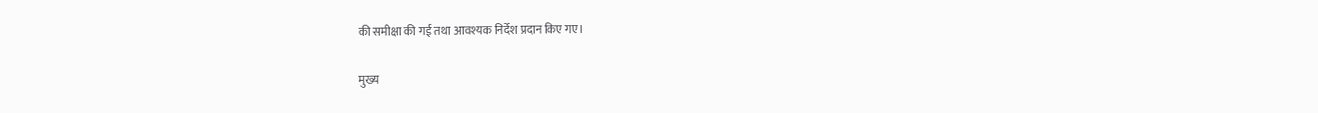की समीक्षा की गई तथा आवश्यक निर्देश प्रदान किए गए।

मुख्य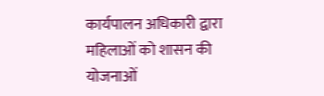कार्यपालन अधिकारी द्वारा महिलाओं को शासन की योजनाओं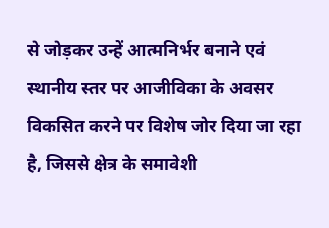से जोड़कर उन्हें आत्मनिर्भर बनाने एवं स्थानीय स्तर पर आजीविका के अवसर विकसित करने पर विशेष जोर दिया जा रहा है, जिससे क्षेत्र के समावेशी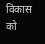विकास को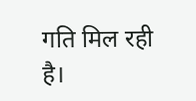गति मिल रही है।